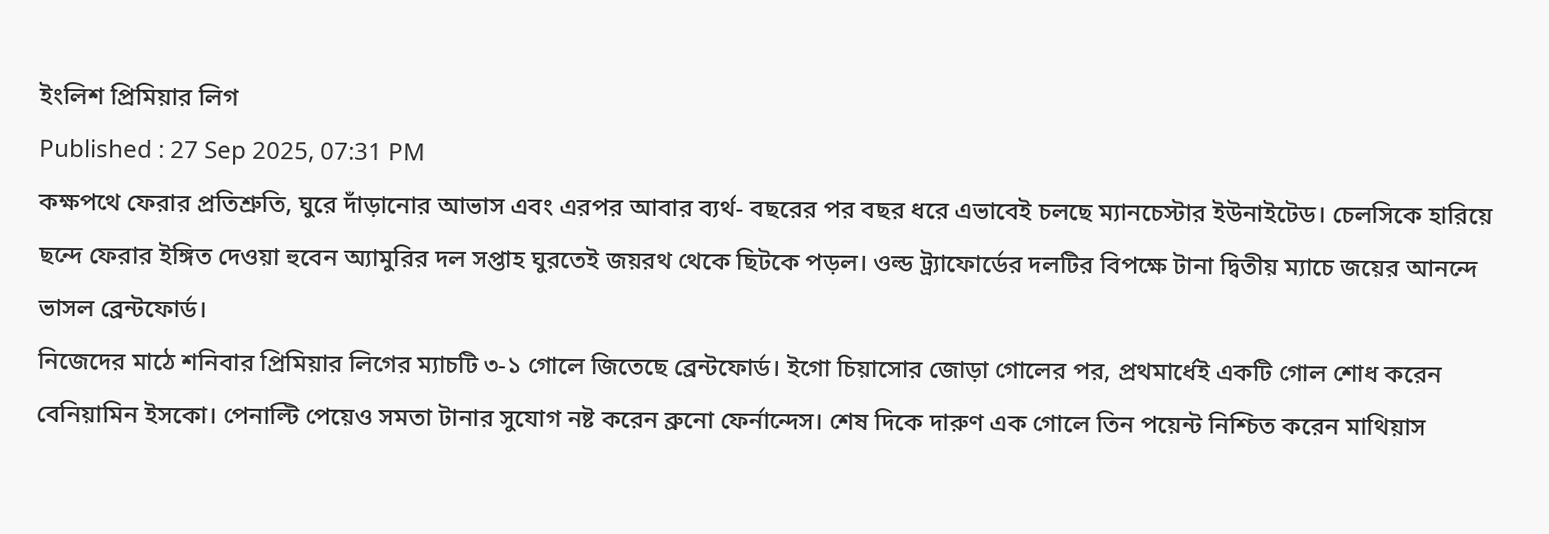ইংলিশ প্রিমিয়ার লিগ
Published : 27 Sep 2025, 07:31 PM
কক্ষপথে ফেরার প্রতিশ্রুতি, ঘুরে দাঁড়ানোর আভাস এবং এরপর আবার ব্যর্থ- বছরের পর বছর ধরে এভাবেই চলছে ম্যানচেস্টার ইউনাইটেড। চেলসিকে হারিয়ে ছন্দে ফেরার ইঙ্গিত দেওয়া হুবেন অ্যামুরির দল সপ্তাহ ঘুরতেই জয়রথ থেকে ছিটকে পড়ল। ওল্ড ট্র্যাফোর্ডের দলটির বিপক্ষে টানা দ্বিতীয় ম্যাচে জয়ের আনন্দে ভাসল ব্রেন্টফোর্ড।
নিজেদের মাঠে শনিবার প্রিমিয়ার লিগের ম্যাচটি ৩-১ গোলে জিতেছে ব্রেন্টফোর্ড। ইগো চিয়াসোর জোড়া গোলের পর, প্রথমার্ধেই একটি গোল শোধ করেন বেনিয়ামিন ইসকো। পেনাল্টি পেয়েও সমতা টানার সুযোগ নষ্ট করেন ব্রুনো ফের্নান্দেস। শেষ দিকে দারুণ এক গোলে তিন পয়েন্ট নিশ্চিত করেন মাথিয়াস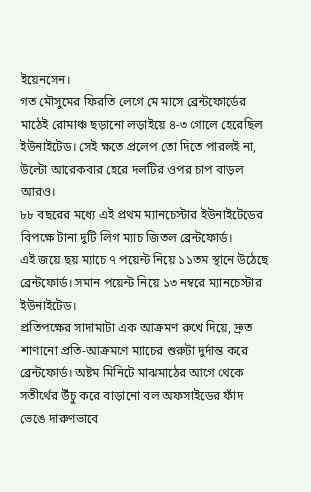ইয়েনসেন।
গত মৌসুমের ফিরতি লেগে মে মাসে ব্রেন্টফোর্ডের মাঠেই রোমাঞ্চ ছড়ানো লড়াইয়ে ৪-৩ গোলে হেরেছিল ইউনাইটেড। সেই ক্ষতে প্রলেপ তো দিতে পারলই না, উল্টো আরেকবার হেরে দলটির ওপর চাপ বাড়ল আরও।
৮৮ বছরের মধ্যে এই প্রথম ম্যানচেস্টার ইউনাইটেডের বিপক্ষে টানা দুটি লিগ ম্যাচ জিতল ব্রেন্টফোর্ড।
এই জয়ে ছয় ম্যাচে ৭ পয়েন্ট নিয়ে ১১তম স্থানে উঠেছে ব্রেন্টফোর্ড। সমান পয়েন্ট নিয়ে ১৩ নম্বরে ম্যানচেস্টার ইউনাইটেড।
প্রতিপক্ষের সাদামাটা এক আক্রমণ রুখে দিয়ে, দ্রুত শাণানো প্রতি-আক্রমণে ম্যাচের শুরুটা দুর্দান্ত করে ব্রেন্টফোর্ড। অষ্টম মিনিটে মাঝমাঠের আগে থেকে সতীর্থের উঁচু করে বাড়ানো বল অফসাইডের ফাঁদ ভেঙে দারুণভাবে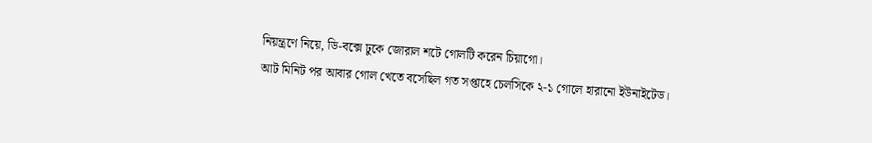নিয়ন্ত্রণে নিয়ে, ডি-বক্সে ঢুকে জোরাল শটে গোলটি করেন চিয়াগো।
আট মিনিট পর আবার গোল খেতে বসেছিল গত সপ্তাহে চেলসিকে ২-১ গোলে হারানো ইউনাইটেড।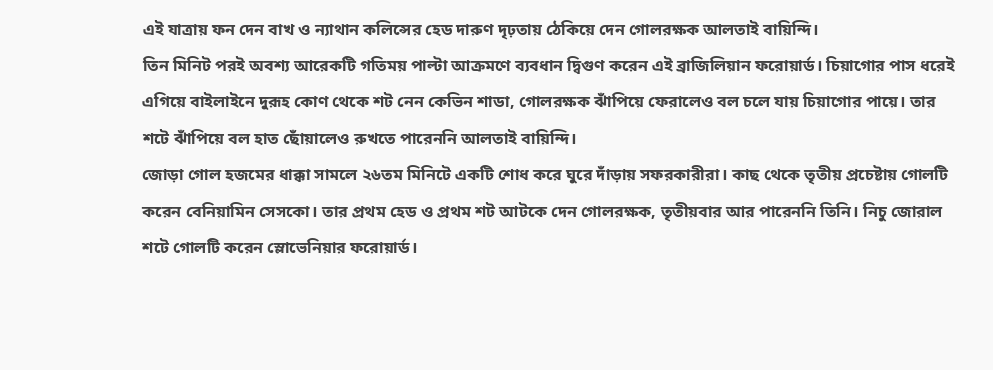এই যাত্রায় ফন দেন বাখ ও ন্যাথান কলিন্সের হেড দারুণ দৃঢ়তায় ঠেকিয়ে দেন গোলরক্ষক আলতাই বায়িন্দি।
তিন মিনিট পরই অবশ্য আরেকটি গতিময় পাল্টা আক্রমণে ব্যবধান দ্বিগুণ করেন এই ব্রাজিলিয়ান ফরোয়ার্ড। চিয়াগোর পাস ধরেই এগিয়ে বাইলাইনে দুরূহ কোণ থেকে শট নেন কেভিন শাডা, গোলরক্ষক ঝাঁপিয়ে ফেরালেও বল চলে যায় চিয়াগোর পায়ে। তার শটে ঝাঁপিয়ে বল হাত ছোঁয়ালেও রুখতে পারেননি আলতাই বায়িন্দি।
জোড়া গোল হজমের ধাক্কা সামলে ২৬তম মিনিটে একটি শোধ করে ঘুরে দাঁড়ায় সফরকারীরা। কাছ থেকে তৃতীয় প্রচেষ্টায় গোলটি করেন বেনিয়ামিন সেসকো। তার প্রথম হেড ও প্রথম শট আটকে দেন গোলরক্ষক, তৃতীয়বার আর পারেননি তিনি। নিচু জোরাল শটে গোলটি করেন স্লোভেনিয়ার ফরোয়ার্ড।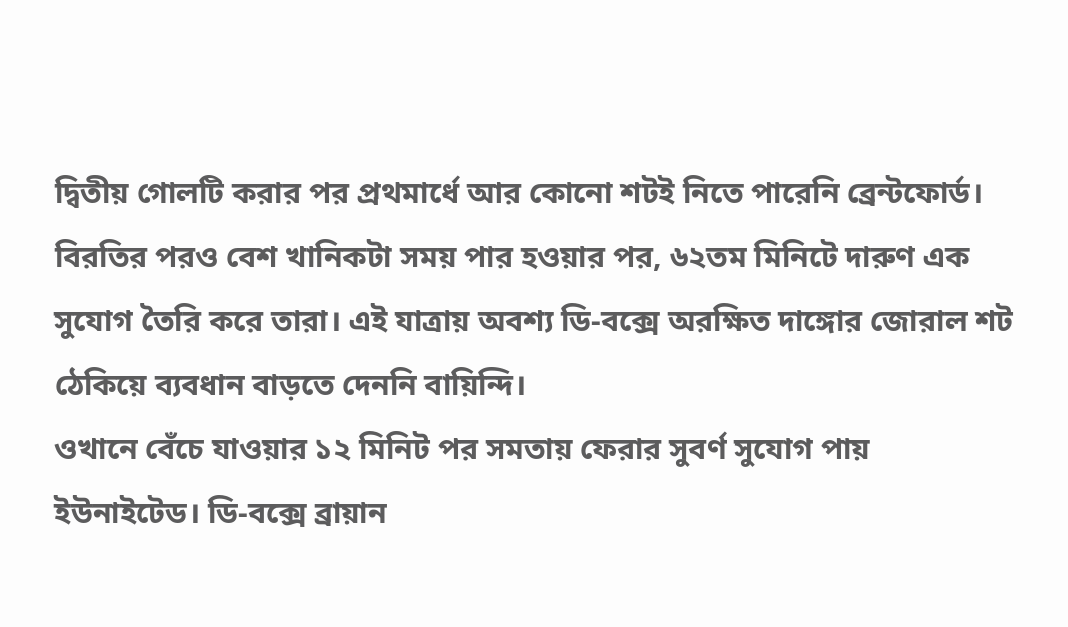দ্বিতীয় গোলটি করার পর প্রথমার্ধে আর কোনো শটই নিতে পারেনি ব্রেন্টফোর্ড। বিরতির পরও বেশ খানিকটা সময় পার হওয়ার পর, ৬২তম মিনিটে দারুণ এক সুযোগ তৈরি করে তারা। এই যাত্রায় অবশ্য ডি-বক্সে অরক্ষিত দাঙ্গোর জোরাল শট ঠেকিয়ে ব্যবধান বাড়তে দেননি বায়িন্দি।
ওখানে বেঁচে যাওয়ার ১২ মিনিট পর সমতায় ফেরার সুবর্ণ সুযোগ পায় ইউনাইটেড। ডি-বক্সে ব্রায়ান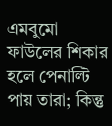এমবুমো ফাউলের শিকার হলে পেনাল্টি পায় তারা; কিন্তু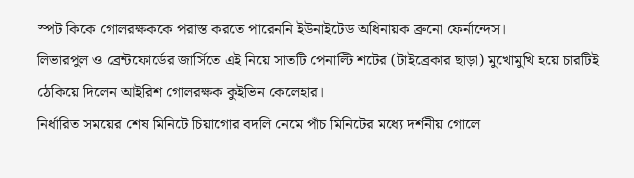স্পট কিকে গোলরক্ষককে পরাস্ত করতে পারেননি ইউনাইটেড অধিনায়ক ব্রুনো ফের্নান্দেস।
লিভারপুল ও ব্রেন্টফোর্ডের জার্সিতে এই নিয়ে সাতটি পেনাল্টি শটের (টাইব্রেকার ছাড়া) মুখোমুখি হয়ে চারটিই ঠেকিয়ে দিলেন আইরিশ গোলরক্ষক কুইভিন কেলেহার।
নির্ধারিত সময়ের শেষ মিনিটে চিয়াগোর বদলি নেমে পাঁচ মিনিটের মধ্যে দর্শনীয় গোলে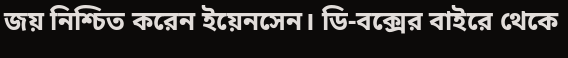জয় নিশ্চিত করেন ইয়েনসেন। ডি-বক্সের বাইরে থেকে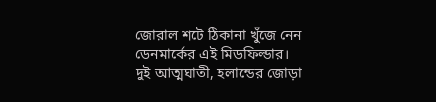জোরাল শটে ঠিকানা খুঁজে নেন ডেনমার্কের এই মিডফিল্ডার।
দুই আত্মঘাতী, হলান্ডের জোড়া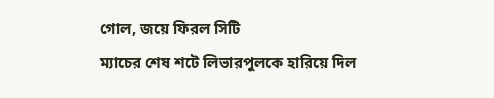গোল, জয়ে ফিরল সিটি
ম্যাচের শেষ শটে লিভারপুলকে হারিয়ে দিল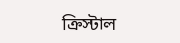ক্রিস্টাল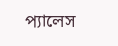প্যালেস